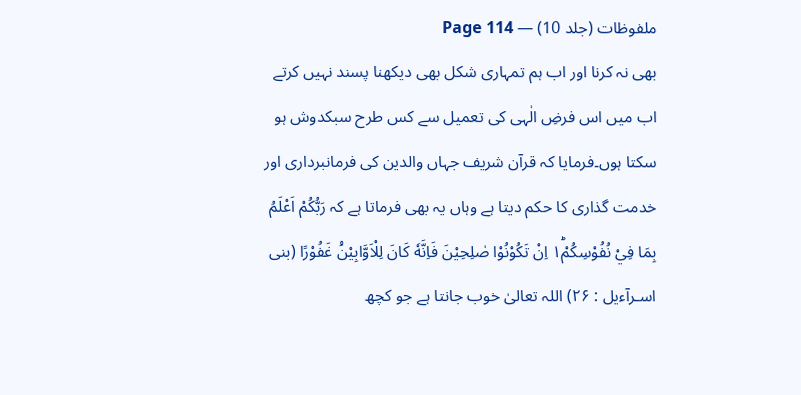ملفوظات (جلد 10) — Page 114
بھی نہ کرنا اور اب ہم تمہاری شکل بھی دیکھنا پسند نہیں کرتے اب میں اس فرضِ الٰہی کی تعمیل سے کس طرح سبکدوش ہو سکتا ہوں۔فرمایا کہ قرآن شریف جہاں والدین کی فرمانبرداری اور خدمت گذاری کا حکم دیتا ہے وہاں یہ بھی فرماتا ہے کہ رَبُّكُمْ اَعْلَمُ بِمَا فِيْ نُفُوْسِكُمْ١ؕ اِنْ تَكُوْنُوْا صٰلِحِيْنَ فَاِنَّهٗ كَانَ لِلْاَوَّابِيْنَ۠ غَفُوْرًا (بنی اسـرآءیل : ۲۶) اللہ تعالیٰ خوب جانتا ہے جو کچھ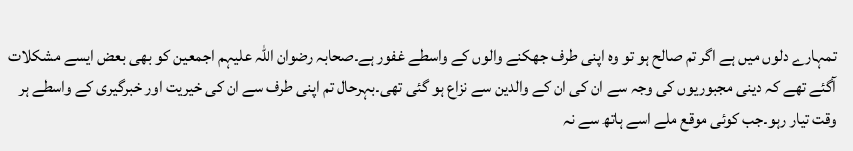تمہارے دلوں میں ہے اگر تم صالح ہو تو وہ اپنی طرف جھکنے والوں کے واسطے غفور ہے۔صحابہ رضوان اللہ علیہم اجمعین کو بھی بعض ایسے مشکلات آگئے تھے کہ دینی مجبوریوں کی وجہ سے ان کی ان کے والدین سے نزاع ہو گئی تھی۔بہرحال تم اپنی طرف سے ان کی خیریت اور خبرگیری کے واسطے ہر وقت تیار رہو۔جب کوئی موقع ملے اسے ہاتھ سے نہ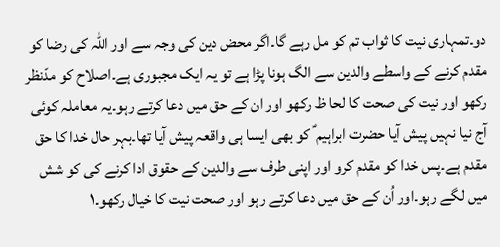دو۔تمہاری نیت کا ثواب تم کو مل رہے گا۔اگر محض دین کی وجہ سے اور اللہ کی رضا کو مقدم کرنے کے واسطے والدین سے الگ ہونا پڑا ہے تو یہ ایک مجبوری ہے۔اصلاح کو مدّنظر رکھو اور نیت کی صحت کا لحا ظ رکھو اور ان کے حق میں دعا کرتے رہو۔یہ معاملہ کوئی آج نیا نہیں پیش آیا حضرت ابراہیم ؑ کو بھی ایسا ہی واقعہ پیش آیا تھا۔بہر حال خدا کا حق مقدم ہے۔پس خدا کو مقدم کرو اور اپنی طرف سے والدین کے حقوق ادا کرنے کی کو شش میں لگے رہو۔اور اُن کے حق میں دعا کرتے رہو اور صحت نیت کا خیال رکھو۔۱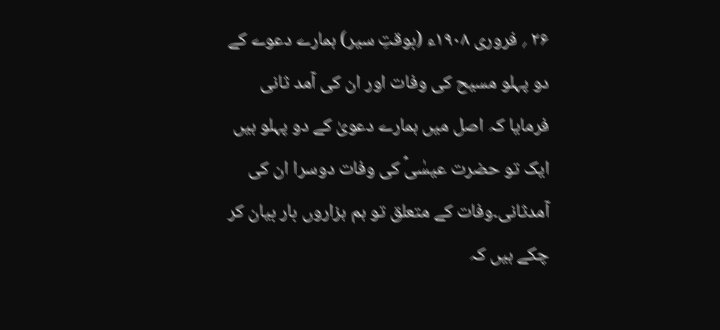۲۶ ؍ فروری ۱۹۰۸ء (بوقتِ سیر) ہمارے دعوے کے دو پہلو مسیح کی وفات اور ان کی آمد ثانی فرمایا کہ اصل میں ہمارے دعویٰ کے دو پہلو ہیں ایک تو حضرت عیسٰیؑ کی وفات دوسرا ان کی آمدثانی۔وفات کے متعلق تو ہم ہزاروں بار بیان کر چکے ہیں کہ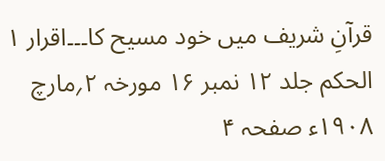قرآنِ شریف میں خود مسیح کا۔۔۔اقرار ۱ الحکم جلد ۱۲ نمبر ۱۶ مورخہ ۲؍مارچ ۱۹۰۸ء صفحہ ۴